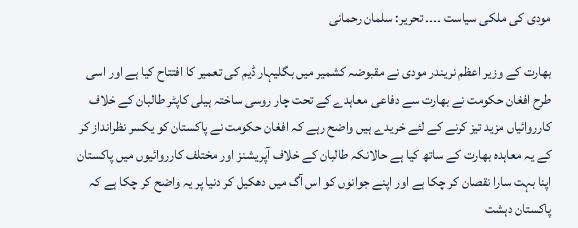مودی کی ملکی سیاست ۔۔۔۔ تحریر: سلمان رحمانی

بھارت کے وزیر اعظم نریندر مودی نے مقبوضہ کشمیر میں بگلیہار ڈیم کی تعمیر کا افتتاح کیا ہے اور اسی طرح افغان حکومت نے بھارت سے دفاعی معاہدے کے تحت چار روسی ساختہ ہیلی کاپٹر طالبان کے خلاف کارروائیاں مزید تیز کرنے کے لئے خریدے ہیں واضح رہے کہ افغان حکومت نے پاکستان کو یکسر نظرانداز کر کے یہ معاہدہ بھارت کے ساتھ کیا ہے حالانکہ طالبان کے خلاف آپریشنز اور مختلف کارروائیوں میں پاکستان اپنا بہت سارا نقصان کر چکا ہے اور اپنے جوانوں کو اس آگ میں دھکیل کر دنیا پر یہ واضح کر چکا ہے کہ پاکستان دہشت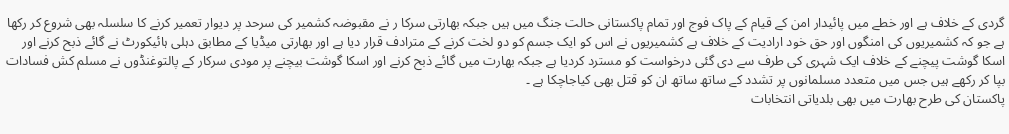گردی کے خلاف ہے اور خطے میں پائیدار امن کے قیام کے پاک فوج اور تمام پاکستانی حالت جنگ میں ہیں جبکہ بھارتی سرکا ر نے مقبوضہ کشمیر کی سرحد پر دیوار تعمیر کرنے کا سلسلہ بھی شروع کر رکھا ہے جو کہ کشمیریوں کی امنگوں اور حق خود ارادیت کے خلاف ہے کشمیریوں نے اس کو ایک جسم کو دو لخت کرنے کے مترادف قرار دیا ہے اور بھارتی میڈیا کے مطابق دہلی ہائیکورٹ نے گائے ذبح کرنے اور اسکا گوشت پیچنے کے خلاف ایک شہری کی طرف سے دی گئی درخواست کو مسترد کردیا ہے جبکہ بھارت میں گائے ذبح کرنے اور اسکا گوشت بیچنے پر مودی سرکار کے پالتوغنڈوں نے مسلم کش فسادات بپا کر رکھے ہیں جس میں متعدد مسلمانوں پر تشدد کے ساتھ ساتھ ان کو قتل بھی کیاجاچکا ہے ۔
پاکستان کی طرح بھارت میں بھی بلدیاتی انتخابات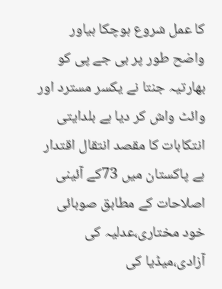کا عمل شروع ہوچکا ہیاور واضح طور پر بی جے پی کو بھارتیہ جنتا نے یکسر مسترد اور وائٹ واش کر دیا ہے بلدایتی انتکابات کا مقصد انتقال اقتدار ہے پاکستان میں 73کے آئینی اصلاحات کے مطابق صوبائی خود مختاری،عدلیہ کی آزادی،میڈیا کی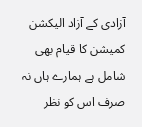آزادی کے آزاد الیکشن کمیشن کا قیام بھی شامل ہے ہمارے ہاں نہ صرف اس کو نظر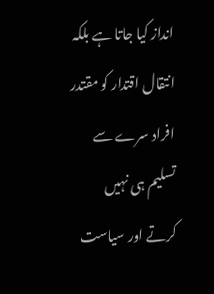انداز کیا جاتا ہے بلکہ انتقال اقتدار کو مقتدر افراد سرے سے تسلیم ہی نہیں کرتے اور سیاست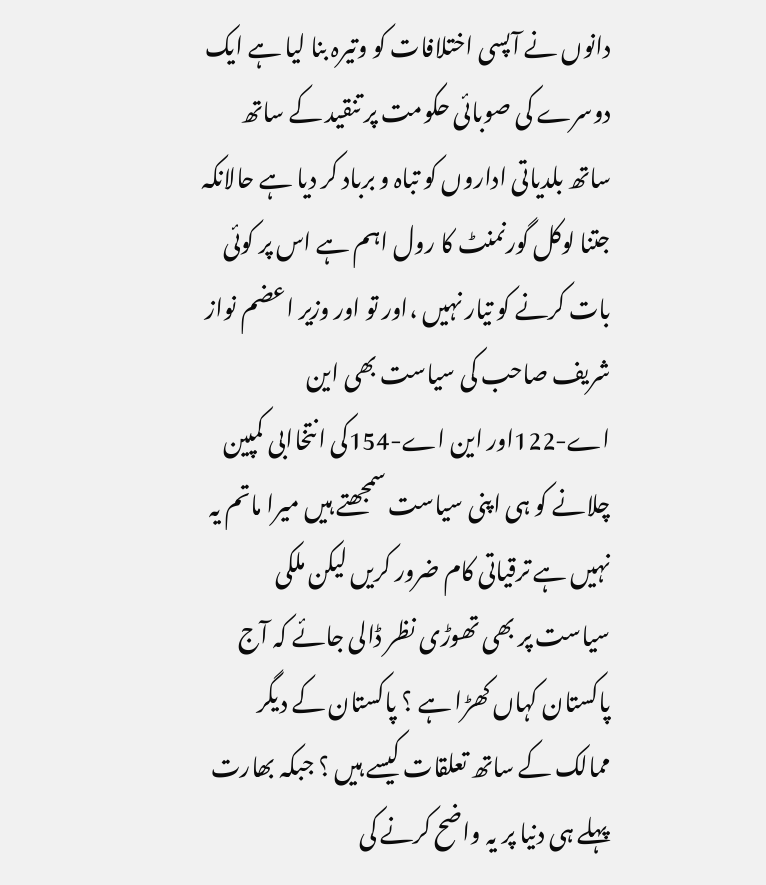دانوں نے آپسی اختلافات کو وتیرہ بنا لیا ہے ایک دوسرے کی صوبائی حکومت پر تنقید کے ساتھ ساتھ بلدیاتی اداروں کو تباہ و برباد کر دیا ہے حالانکہ جتنا لوکل گورنمنٹ کا رول اہم ہے اس پر کوئی بات کرنے کو تیار نہیں ،اور تو اور وزیر اعضم نواز شریف صاحب کی سیاست بھی این اے-122اور این اے-154کی انتخاابی کمپین چلانے کو ہی اپنی سیاست سمجھتے ہیں میرا ماتم یہ نہیں ہے ترقیاتی کام ضرور کریں لیکن ملکی سیاست پر بھی تھوڑی نظر ڈالی جائے کہ آج پاکستان کہاں کھڑا ہے ؟ پاکستان کے دیگر ممالک کے ساتھ تعلقات کیسے ہیں ؟ جبکہ بھارت پہلے ہی دنیا پر یہ واضح کرنے کی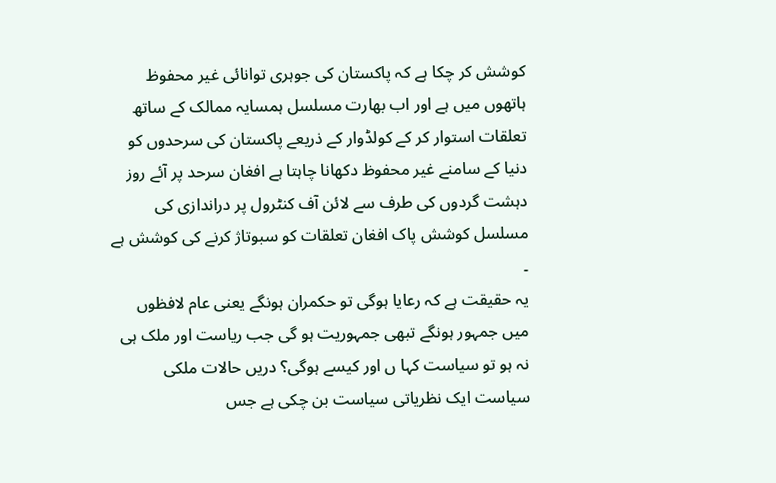کوشش کر چکا ہے کہ پاکستان کی جوہری توانائی غیر محفوظ ہاتھوں میں ہے اور اب بھارت مسلسل ہمسایہ ممالک کے ساتھ تعلقات استوار کر کے کولڈوار کے ذریعے پاکستان کی سرحدوں کو دنیا کے سامنے غیر محفوظ دکھانا چاہتا ہے افغان سرحد پر آئے روز دہشت گردوں کی طرف سے لائن آف کنٹرول پر دراندازی کی مسلسل کوشش پاک افغان تعلقات کو سبوتاژ کرنے کی کوشش ہے ۔
یہ حقیقت ہے کہ رعایا ہوگی تو حکمران ہونگے یعنی عام لافظوں میں جمہور ہونگے تبھی جمہوریت ہو گی جب ریاست اور ملک ہی نہ ہو تو سیاست کہا ں اور کیسے ہوگی؟ دریں حالات ملکی سیاست ایک نظریاتی سیاست بن چکی ہے جس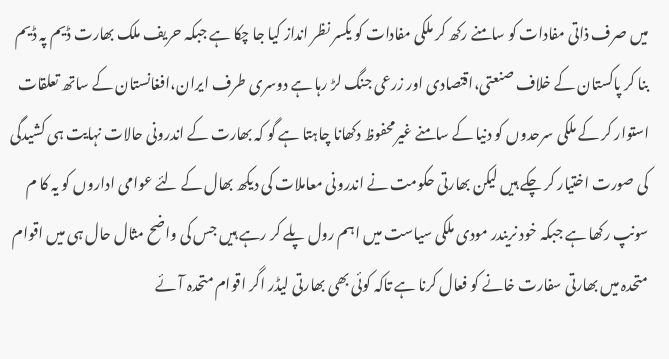میں صرف ذاتی مفادات کو سامنے رکھ کر ملکی مفادات کو یکسر نظر انداز کیا جا چکا ہے جبکہ حریف ملک بھارت ڈیم پہ ڈیم بنا کر پاکستان کے خلاف صنعتی،اقتصادی اور زرعی جنگ لڑ رہا ہے دوسری طرف ایران،افغانستان کے ساتھ تعلقات استوار کر کے ملکی سرحدوں کو دنیا کے سامنے غیرمحفوظ دکھانا چاہتا ہے گو کہ بھارت کے اندرونی حالات نہایت ہی کشیدگی کی صورت اختیار کر چکے ہیں لیکن بھارتی حکومت نے اندرونی معاملات کی دیکھ بھال کے لئے عوامی اداروں کو یہ کا م سونپ رکھا ہے جبکہ خود نریندر مودی ملکی سیاست میں اہم رول پلے کر رہے ہیں جس کی واضح مثال حال ہی میں اقوام متحدہ میں بھارتی سفارت خانے کو فعال کرنا ہے تاکہ کوئی بھی بھارتی لیڈر اگر اقوام متحدہ آئے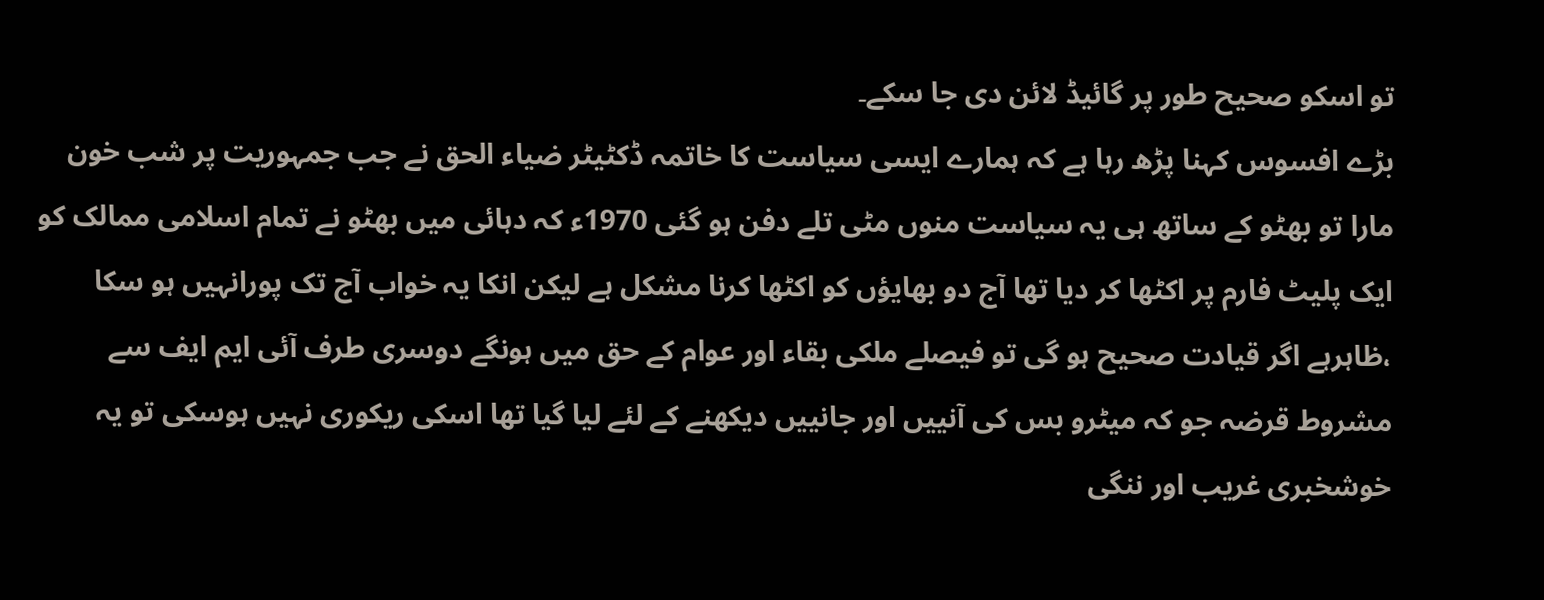تو اسکو صحیح طور پر گائیڈ لائن دی جا سکے۔
بڑے افسوس کہنا پڑھ رہا ہے کہ ہمارے ایسی سیاست کا خاتمہ ڈکٹیٹر ضیاء الحق نے جب جمہوریت پر شب خون مارا تو بھٹو کے ساتھ ہی یہ سیاست منوں مٹی تلے دفن ہو گئی 1970ء کہ دہائی میں بھٹو نے تمام اسلامی ممالک کو ایک پلیٹ فارم پر اکٹھا کر دیا تھا آج دو بھایؤں کو اکٹھا کرنا مشکل ہے لیکن انکا یہ خواب آج تک پورانہیں ہو سکا ،ظاہرہے اگر قیادت صحیح ہو گی تو فیصلے ملکی بقاء اور عوام کے حق میں ہونگے دوسری طرف آئی ایم ایف سے مشروط قرضہ جو کہ میٹرو بس کی آنییں اور جانییں دیکھنے کے لئے لیا گیا تھا اسکی ریکوری نہیں ہوسکی تو یہ خوشخبری غریب اور ننگی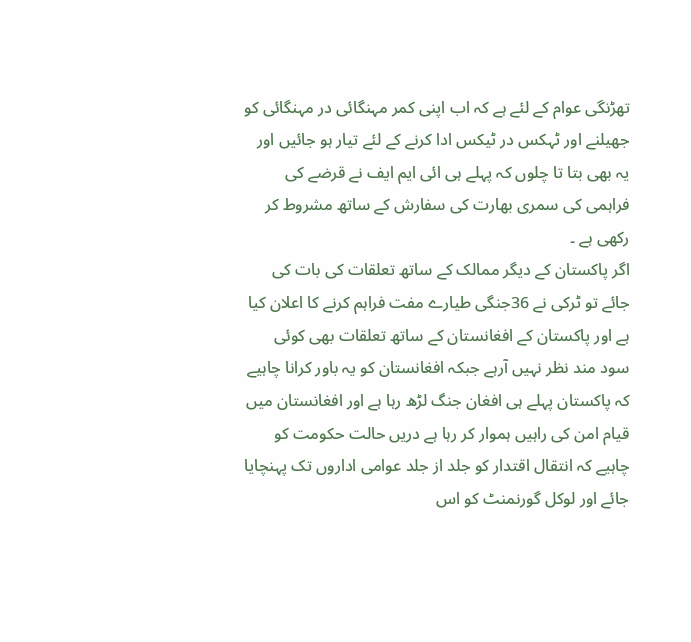تھڑنگی عوام کے لئے ہے کہ اب اپنی کمر مہنگائی در مہنگائی کو جھیلنے اور ٹہکس در ٹیکس ادا کرنے کے لئے تیار ہو جائیں اور یہ بھی بتا تا چلوں کہ پہلے ہی ائی ایم ایف نے قرضے کی فراہمی کی سمری بھارت کی سفارش کے ساتھ مشروط کر رکھی ہے ۔
اگر پاکستان کے دیگر ممالک کے ساتھ تعلقات کی بات کی جائے تو ٹرکی نے 36جنگی طیارے مفت فراہم کرنے کا اعلان کیا ہے اور پاکستان کے افغانستان کے ساتھ تعلقات بھی کوئی سود مند نظر نہیں آرہے جبکہ افغانستان کو یہ باور کرانا چاہیے کہ پاکستان پہلے ہی افغان جنگ لڑھ رہا ہے اور افغانستان میں قیام امن کی راہیں ہموار کر رہا ہے دریں حالت حکومت کو چاہیے کہ انتقال اقتدار کو جلد از جلد عوامی اداروں تک پہنچایا جائے اور لوکل گورنمنٹ کو اس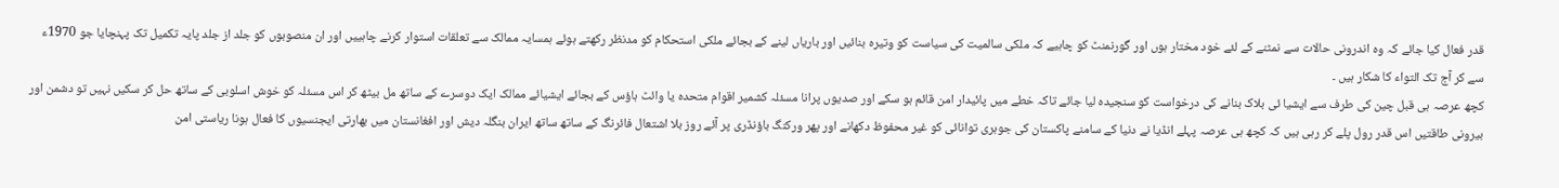قدر فعال کیا جائے کہ وہ اندرونی حالات سے نمٹنے کے لئے خود مختار ہوں اور گورنمنٹ کو چاہیے کہ ملکی سالمیت کی سیاست کو وتیرہ بنائیں اور باریاں لینے کے بجائے ملکی استحکام کو مدنظر رکھتے ہوئے ہمسایہ ممالک سے تعلقات استوار کرنے چاہییں اور ان منصوبوں کو جلد از جلد پایہ تکمیل تک پہنچایا جو 1970ء سے کر آج تک التواء کا شکار ہیں ۔
کچھ عرصہ ہی قبل چین کی طرف سے ایشیا ئی بلاک بنانے کی درخواست کو سنجیدہ لیا جائے تاکہ خطے میں پائیدار امن قائم ہو سکے اور صدیوں پرانا مسئلہ کشمیر اقوام متحدہ یا وائٹ ہاؤس کے بجائے ایشیائے ممالک ایک دوسرے کے ساتھ مل بیٹھ کر اس مسئلہ کو خوش اسلوبی کے ساتھ حل کر سکیں نہیں تو دشمن اور بیرونی طاقتیں اس قدر رول پلے کر رہی ہیں کہ کچھ ہی عرصہ پہلے انڈیا نے دنیا کے سامنے پاکستان کی جوہری توانائی کو غیر محفوظ دکھانے اور پھر ورکنگ باؤنڈری پر آئے روز بلا اشتعال فائرنگ کے ساتھ ساتھ ایران بنگلہ دیش اور افغانستان میں بھارتی ایجنسیوں کا فعال ہونا ریاستی امن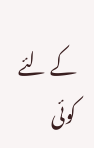کے لئے کوئی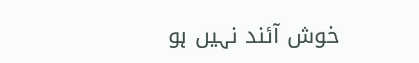خوش آئند نہیں ہو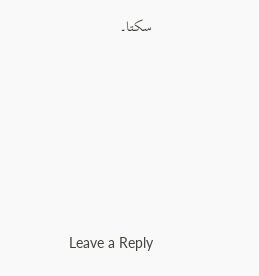سکتا۔










Leave a Reply